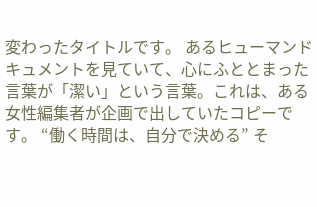変わったタイトルです。 あるヒューマンドキュメントを見ていて、心にふととまった言葉が「潔い」という言葉。これは、ある女性編集者が企画で出していたコピーです。 “働く時間は、自分で決める” そ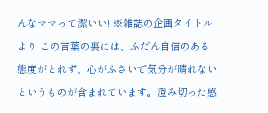んなママって潔いい! ※雑誌の企画タイトルより この言葉の裏には、ふだん自信のある態度がとれず、心がふさいで気分が晴れないというものが含まれています。澄み切った感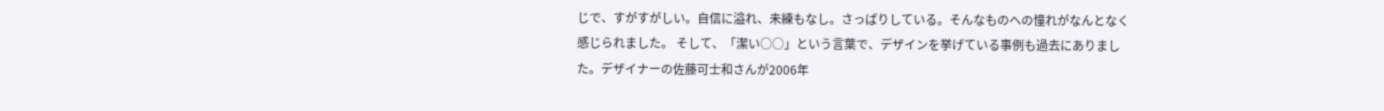じで、すがすがしい。自信に溢れ、未練もなし。さっぱりしている。そんなものへの憧れがなんとなく感じられました。 そして、「潔い○○」という言葉で、デザインを挙げている事例も過去にありました。デザイナーの佐藤可士和さんが2006年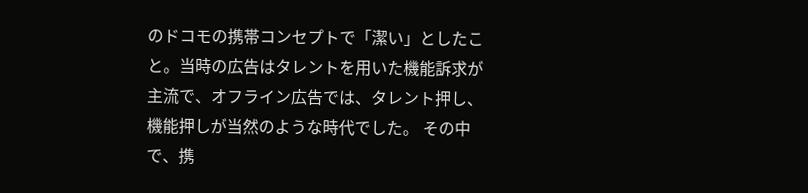のドコモの携帯コンセプトで「潔い」としたこと。当時の広告はタレントを用いた機能訴求が主流で、オフライン広告では、タレント押し、機能押しが当然のような時代でした。 その中で、携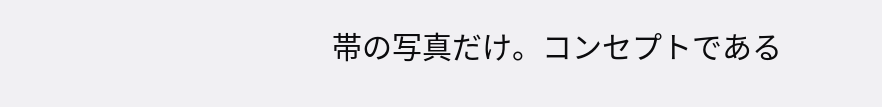帯の写真だけ。コンセプトである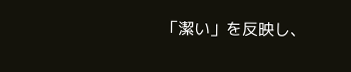「潔い」を反映し、